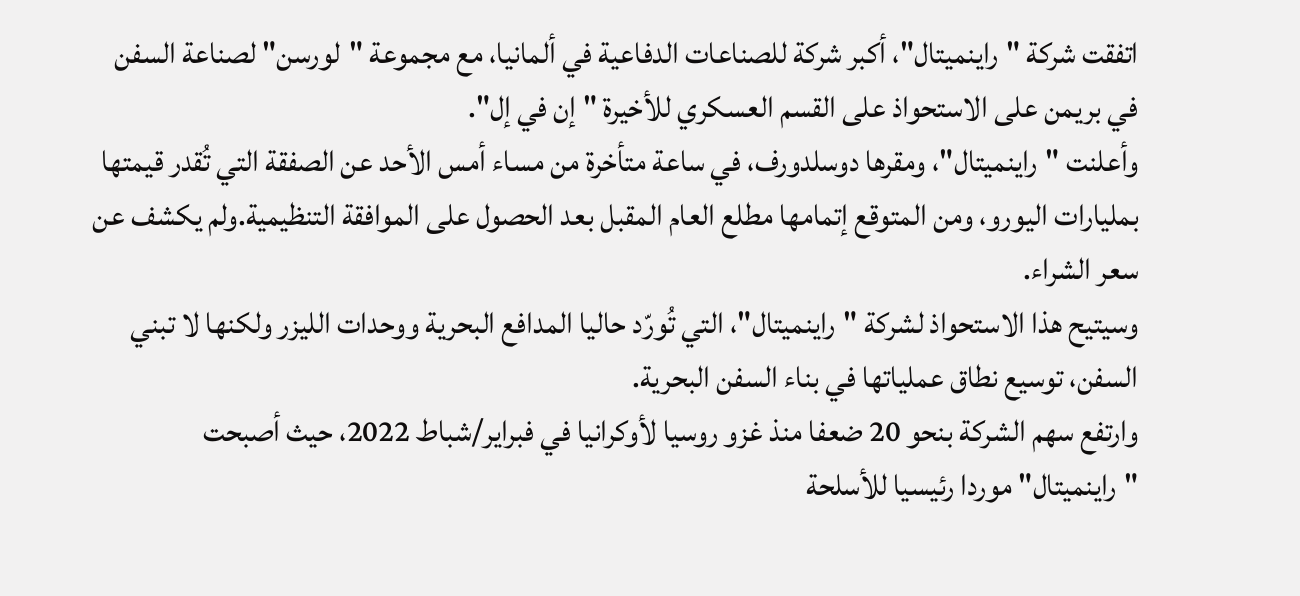اتفقت شركة "راينميتال"، أكبر شركة للصناعات الدفاعية في ألمانيا، مع مجموعة "لورسن" لصناعة السفن في بريمن على الاستحواذ على القسم العسكري للأخيرة "إن في إل".
وأعلنت "راينميتال"، ومقرها دوسلدورف، في ساعة متأخرة من مساء أمس الأحد عن الصفقة التي تُقدر قيمتها بمليارات اليورو، ومن المتوقع إتمامها مطلع العام المقبل بعد الحصول على الموافقة التنظيمية.ولم يكشف عن سعر الشراء.
وسيتيح هذا الاستحواذ لشركة "راينميتال"، التي تُورّد حاليا المدافع البحرية ووحدات الليزر ولكنها لا تبني السفن، توسيع نطاق عملياتها في بناء السفن البحرية.
وارتفع سهم الشركة بنحو 20 ضعفا منذ غزو روسيا لأوكرانيا في فبراير/شباط 2022، حيث أصبحت "راينميتال" موردا رئيسيا للأسلحة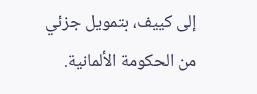إلى كييف، بتمويل جزئي من الحكومة الألمانية.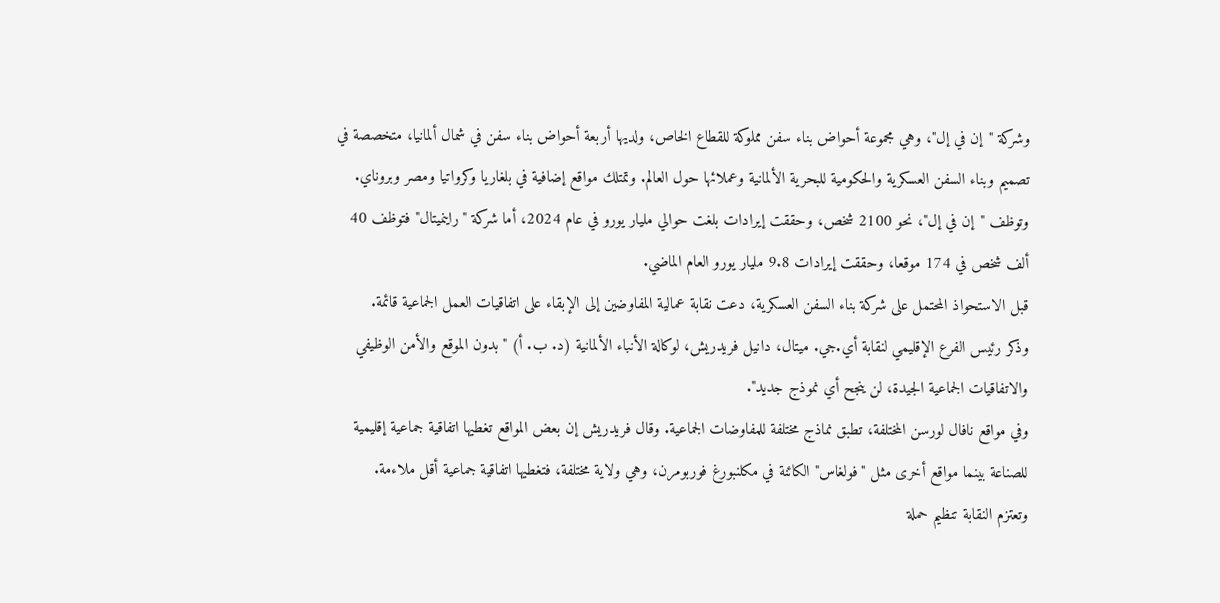وشركة "إن في إل"، وهي مجموعة أحواض بناء سفن مملوكة للقطاع الخاص، ولديها أربعة أحواض بناء سفن في شمال ألمانيا، متخصصة في تصميم وبناء السفن العسكرية والحكومية للبحرية الألمانية وعملائها حول العالم. وتمتلك مواقع إضافية في بلغاريا وكرواتيا ومصر وبروناي.
وتوظف "إن في إل"، نحو 2100 شخص، وحققت إيرادات بلغت حوالي مليار يورو في عام 2024، أما شركة "راينميتال" فتوظف 40 ألف شخص في 174 موقعا، وحققت إيرادات 9.8 مليار يورو العام الماضي.
قبل الاستحواذ المحتمل على شركة بناء السفن العسكرية، دعت نقابة عمالية المفاوضين إلى الإبقاء على اتفاقيات العمل الجماعية قائمة.
وذكر رئيس الفرع الإقليمي لنقابة أي.جي. ميتال، دانيل فريدريش، لوكالة الأنباء الألمانية (د. ب. أ) "بدون الموقع والأمن الوظيفي والاتفاقيات الجماعية الجيدة، لن ينجح أي نموذج جديد".
وفي مواقع نافال لورسن المختلفة، تطبق نماذج مختلفة للمفاوضات الجماعية. وقال فريدريش إن بعض المواقع تغطيها اتفاقية جماعية إقليمية للصناعة بينما مواقع أخرى مثل "فولغاس" الكائنة في مكلنبورغ فوربومرن، وهي ولاية مختلفة، فتغطيها اتفاقية جماعية أقل ملاءمة.
وتعتزم النقابة تنظيم حملة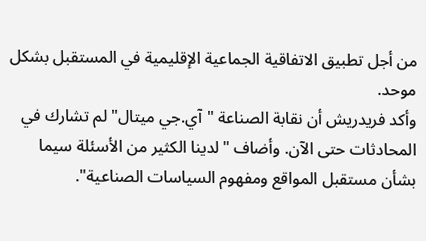من أجل تطبيق الاتفاقية الجماعية الإقليمية في المستقبل بشكل موحد.
وأكد فريدريش أن نقابة الصناعة "آي.جي ميتال" لم تشارك في المحادثات حتى الآن. وأضاف "لدينا الكثير من الأسئلة سيما بشأن مستقبل المواقع ومفهوم السياسات الصناعية".